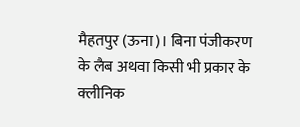मैहतपुर (ऊना)। बिना पंजीकरण के लैब अथवा किसी भी प्रकार के क्लीनिक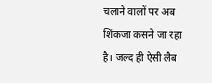चलाने वालों पर अब शिंकजा कसने जा रहा है। जल्द ही ऐसी लैब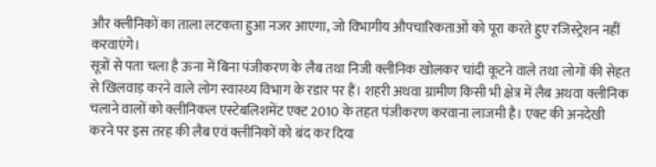और क्लीनिकों का ताला लटकता हुआ नजर आएगा, जो विभागीय औपचारिकताओं को पूरा करते हुए रजिस्ट्रेशन नहीं करवाएंगे।
सूत्रों से पता चला है ऊना में बिना पंजीकरण के लैब तथा निजी क्लीनिक खोलकर चांदी कूटने वाले तथा लोगों की सेहत से खिलवाड़ करने वाले लोग स्वास्थ्य विभाग के रडार पर हैं। शहरी अथवा ग्रामीण किसी भी क्षेत्र में लैब अथवा क्लीनिक चलाने वालों को क्लीनिकल एस्टेबलिशमेंट एक्ट 2010 के तहत पंजीकरण करवाना लाजमी है। एक्ट की अनदेखी करने पर इस तरह की लैब एवं क्लीनिकों को बंद कर दिया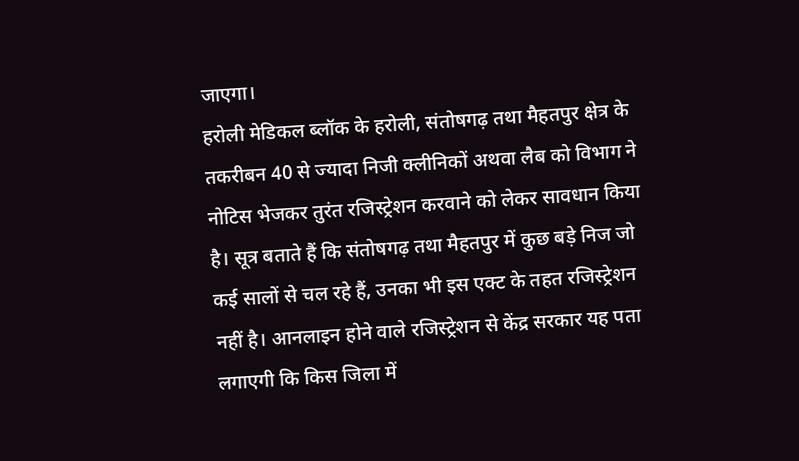जाएगा।
हरोली मेडिकल ब्लॉक के हरोली, संतोषगढ़ तथा मैहतपुर क्षेत्र के तकरीबन 40 से ज्यादा निजी क्लीनिकों अथवा लैब को विभाग ने नोटिस भेजकर तुरंत रजिस्ट्रेशन करवाने को लेकर सावधान किया है। सूत्र बताते हैं कि संतोषगढ़ तथा मैहतपुर में कुछ बड़े निज जो कई सालों से चल रहे हैं, उनका भी इस एक्ट के तहत रजिस्ट्रेशन नहीं है। आनलाइन होने वाले रजिस्ट्रेशन से केंद्र सरकार यह पता लगाएगी कि किस जिला में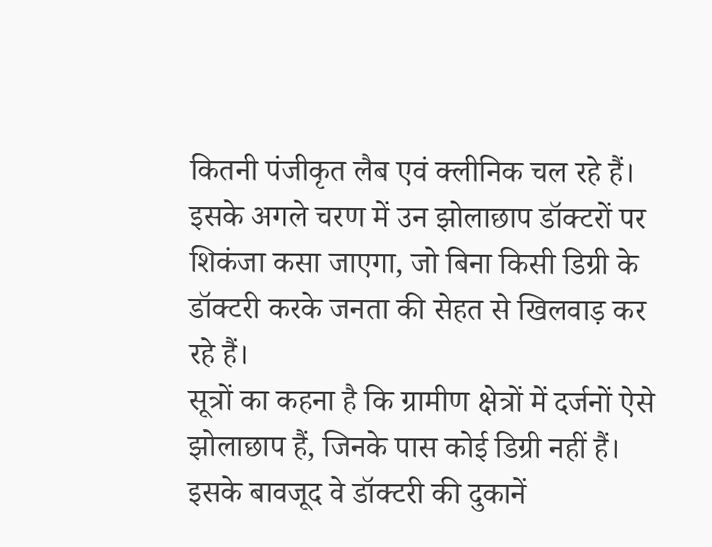कितनी पंजीकृत लैब एवं क्लीनिक चल रहे हैं। इसके अगले चरण में उन झोलाछाप डॉक्टरों पर शिकंजा कसा जाएगा, जो बिना किसी डिग्री के डॉक्टरी करके जनता की सेहत से खिलवाड़ कर रहे हैं।
सूत्रों का कहना है कि ग्रामीण क्षेत्रों में दर्जनों ऐसे झोलाछाप हैं, जिनके पास कोई डिग्री नहीं हैं। इसके बावजूद वे डॉक्टरी की दुकानें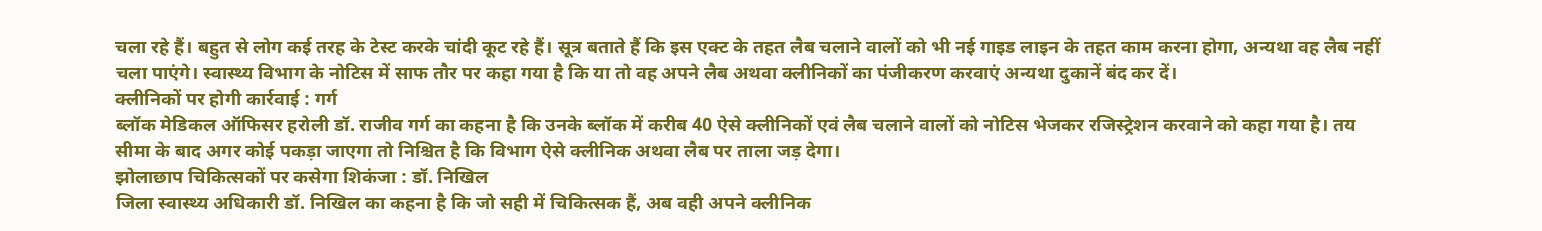चला रहे हैं। बहुत से लोग कई तरह के टेस्ट करके चांदी कूट रहे हैं। सूत्र बताते हैं कि इस एक्ट के तहत लैब चलाने वालों को भी नई गाइड लाइन के तहत काम करना होगा, अन्यथा वह लैब नहीं चला पाएंगे। स्वास्थ्य विभाग के नोटिस में साफ तौर पर कहा गया है कि या तो वह अपने लैब अथवा क्लीनिकों का पंजीकरण करवाएं अन्यथा दुकानें बंद कर दें।
क्लीनिकों पर होगी कार्रवाई : गर्ग
ब्लॉक मेडिकल ऑफिसर हरोली डॉ. राजीव गर्ग का कहना है कि उनके ब्लॉक में करीब 40 ऐसे क्लीनिकों एवं लैब चलाने वालों को नोटिस भेजकर रजिस्ट्रेशन करवाने को कहा गया है। तय सीमा के बाद अगर कोई पकड़ा जाएगा तो निश्चित है कि विभाग ऐसे क्लीनिक अथवा लैब पर ताला जड़ देगा।
झोलाछाप चिकित्सकों पर कसेगा शिकंजा : डॉ. निखिल
जिला स्वास्थ्य अधिकारी डॉ. निखिल का कहना है कि जो सही में चिकित्सक हैं, अब वही अपने क्लीनिक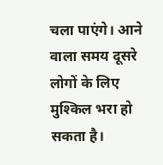चला पाएंगे। आने वाला समय दूसरे लोगों के लिए मुश्किल भरा हो सकता है।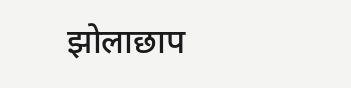झोलाछाप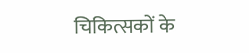चिकित्सकों के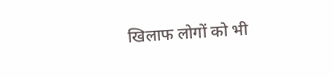खिलाफ लोगों को भी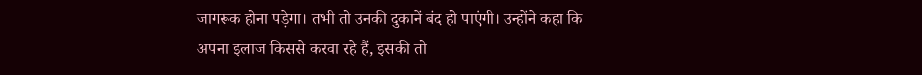जागरूक होना पड़ेगा। तभी तो उनकी दुकानें बंद हो पाएंगी। उन्होंने कहा कि अपना इलाज किससे करवा रहे हैं, इसकी तो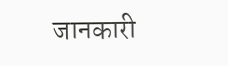जानकारी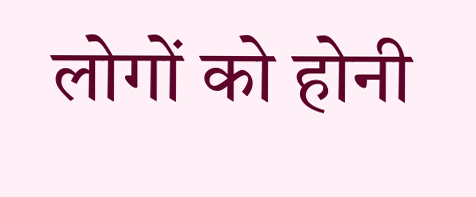लोगों को होनी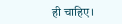ही चाहिए।